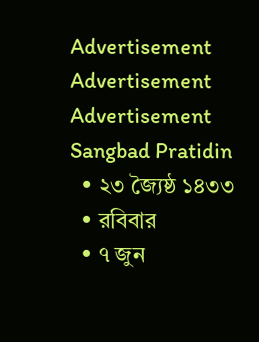Advertisement
Advertisement
Advertisement
Sangbad Pratidin
  • ২৩ জ্যৈষ্ঠ ১৪৩৩
  • রবিবার
  • ৭ জুন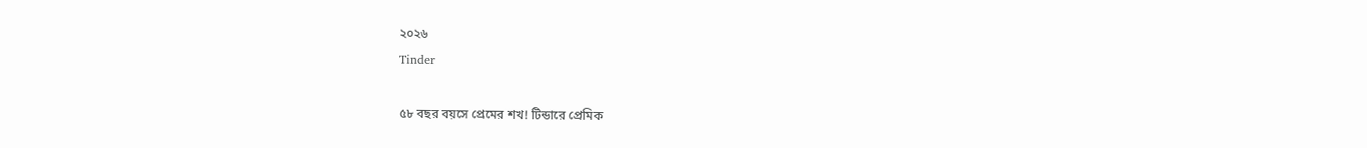২০২৬
Tinder

৫৮ বছর বয়সে প্রেমের শখ! টিন্ডারে প্রেমিক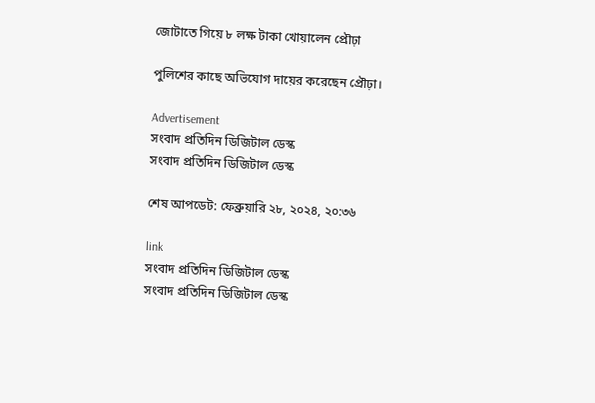জোটাতে গিয়ে ৮ লক্ষ টাকা খোয়ালেন প্রৌঢ়া

পুলিশের কাছে অভিযোগ দায়ের করেছেন প্রৌঢ়া।

Advertisement
সংবাদ প্রতিদিন ডিজিটাল ডেস্ক
সংবাদ প্রতিদিন ডিজিটাল ডেস্ক

শেষ আপডেট: ফেব্রুয়ারি ২৮, ২০২৪, ২০:৩৬

link
সংবাদ প্রতিদিন ডিজিটাল ডেস্ক
সংবাদ প্রতিদিন ডিজিটাল ডেস্ক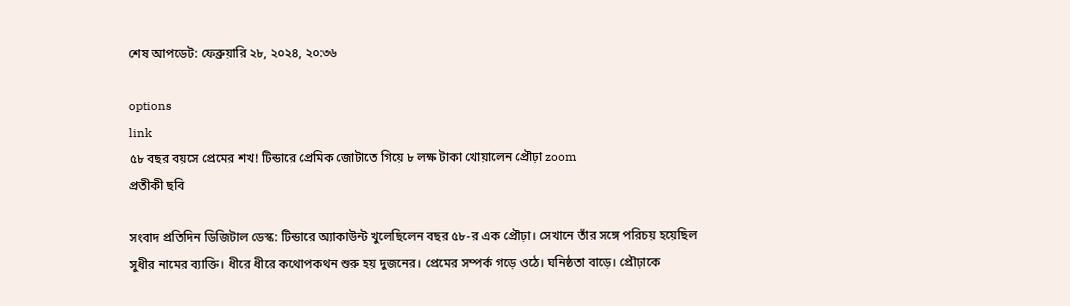শেষ আপডেট: ফেব্রুয়ারি ২৮, ২০২৪, ২০:৩৬

options
link
৫৮ বছর বয়সে প্রেমের শখ! টিন্ডারে প্রেমিক জোটাতে গিয়ে ৮ লক্ষ টাকা খোয়ালেন প্রৌঢ়া zoom
প্রতীকী ছবি

সংবাদ প্রতিদিন ডিজিটাল ডেস্ক: টিন্ডারে অ্যাকাউন্ট খুলেছিলেন বছর ৫৮-র এক প্রৌঢ়া। সেখানে তাঁর সঙ্গে পরিচয় হয়েছিল সুধীর নামের ব্যাক্তি। ধীরে ধীরে কথোপকথন শুরু হয় দুজনের। প্রেমের সম্পর্ক গড়ে ওঠে। ঘনিষ্ঠতা বাড়ে। প্রৌঢ়াকে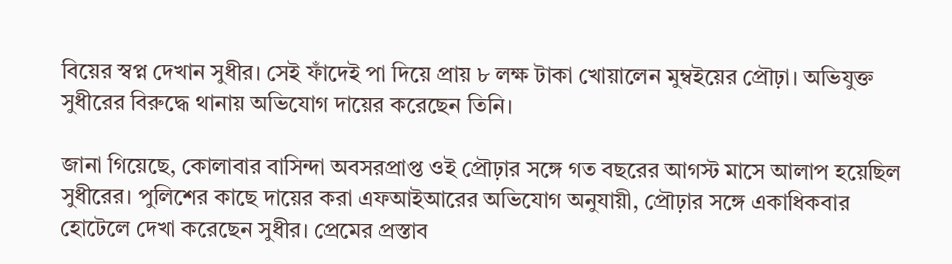বিয়ের স্বপ্ন দেখান সুধীর। সেই ফাঁদেই পা দিয়ে প্রায় ৮ লক্ষ টাকা খোয়ালেন মুম্বইয়ের প্রৌঢ়া। অভিযুক্ত সুধীরের বিরুদ্ধে থানায় অভিযোগ দায়ের করেছেন তিনি।

জানা গিয়েছে, কোলাবার বাসিন্দা অবসরপ্রাপ্ত ওই প্রৌঢ়ার সঙ্গে গত বছরের আগস্ট মাসে আলাপ হয়েছিল সুধীরের। পুলিশের কাছে দায়ের করা এফআইআরের অভিযোগ অনুযায়ী, প্রৌঢ়ার সঙ্গে একাধিকবার হোটেলে দেখা করেছেন সুধীর। প্রেমের প্রস্তাব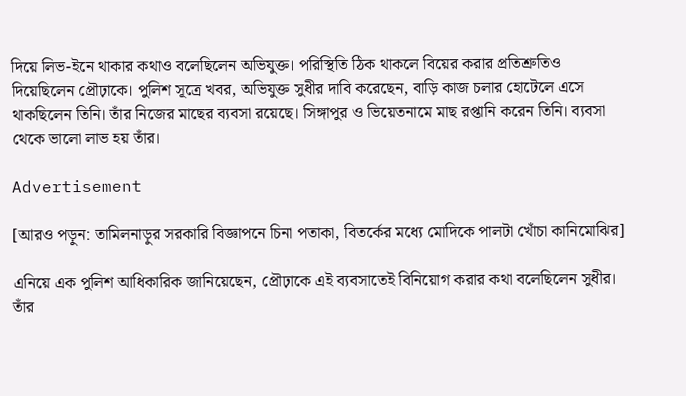দিয়ে লিভ-ইনে থাকার কথাও বলেছিলেন অভিযুক্ত। পরিস্থিতি ঠিক থাকলে বিয়ের করার প্রতিশ্রুতিও দিয়েছিলেন প্রৌঢ়াকে। পুলিশ সূত্রে খবর, অভিযুক্ত সুধীর দাবি করেছেন, বাড়ি কাজ চলার হোটেলে এসে থাকছিলেন তিনি। তাঁর নিজের মাছের ব্যবসা রয়েছে। সিঙ্গাপুর ও ভিয়েতনামে মাছ রপ্তানি করেন তিনি। ব্যবসা থেকে ভালো লাভ হয় তাঁর।

Advertisement

[আরও পড়ুন: তামিলনাড়ুর সরকারি বিজ্ঞাপনে চিনা পতাকা, বিতর্কের মধ্যে মোদিকে পালটা খোঁচা কানিমোঝির]

এনিয়ে এক পুলিশ আধিকারিক জানিয়েছেন, প্রৌঢ়াকে এই ব্যবসাতেই বিনিয়োগ করার কথা বলেছিলেন সুধীর। তাঁর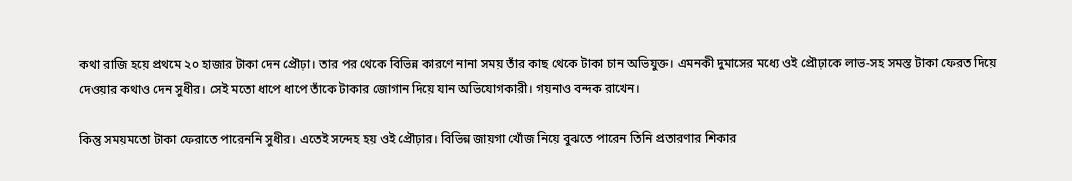কথা রাজি হয়ে প্রথমে ২০ হাজার টাকা দেন প্রৌঢ়া। তার পর থেকে বিভিন্ন কারণে নানা সময় তাঁর কাছ থেকে টাকা চান অভিযুক্ত। এমনকী দুমাসের মধ্যে ওই প্রৌঢ়াকে লাভ-সহ সমস্ত টাকা ফেরত দিয়ে দেওয়ার কথাও দেন সুধীর। সেই মতো ধাপে ধাপে তাঁকে টাকার জোগান দিয়ে যান অভিযোগকারী। গয়নাও বন্দক রাখেন।

কিন্তু সময়মতো টাকা ফেরাতে পারেননি সুধীর। এতেই সন্দেহ হয় ওই প্রৌঢ়ার। বিভিন্ন জায়গা খোঁজ নিয়ে বুঝতে পারেন তিনি প্রতারণার শিকার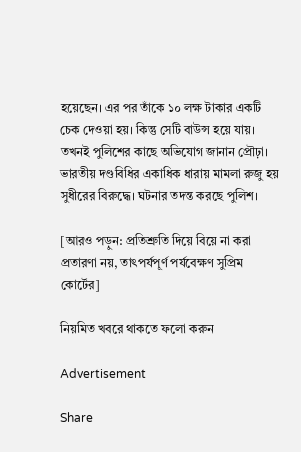হয়েছেন। এর পর তাঁকে ১০ লক্ষ টাকার একটি চেক দেওয়া হয়। কিন্তু সেটি বাউন্স হয়ে যায়। তখনই পুলিশের কাছে অভিযোগ জানান প্রৌঢ়া। ভারতীয় দণ্ডবিধির একাধিক ধারায় মামলা রুজু হয় সুধীরের বিরুদ্ধে। ঘটনার তদন্ত করছে পুলিশ।

[আরও পড়ুন: প্রতিশ্রুতি দিয়ে বিয়ে না করা প্রতারণা নয়, তাৎপর্যপূর্ণ পর্যবেক্ষণ সুপ্রিম কোর্টের]

নিয়মিত খবরে থাকতে ফলো করুন

Advertisement

Share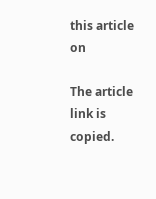this article on

The article link is copied.